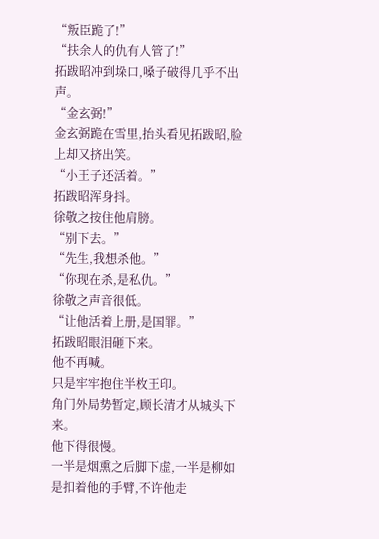“叛臣跪了!”
“扶余人的仇有人管了!”
拓跋昭冲到垛口,嗓子破得几乎不出声。
“金玄弼!”
金玄弼跪在雪里,抬头看见拓跋昭,脸上却又挤出笑。
“小王子还活着。”
拓跋昭浑身抖。
徐敬之按住他肩膀。
“别下去。”
“先生,我想杀他。”
“你现在杀,是私仇。”
徐敬之声音很低。
“让他活着上册,是国罪。”
拓跋昭眼泪砸下来。
他不再喊。
只是牢牢抱住半枚王印。
角门外局势暂定,顾长清才从城头下来。
他下得很慢。
一半是烟熏之后脚下虚,一半是柳如是扣着他的手臂,不许他走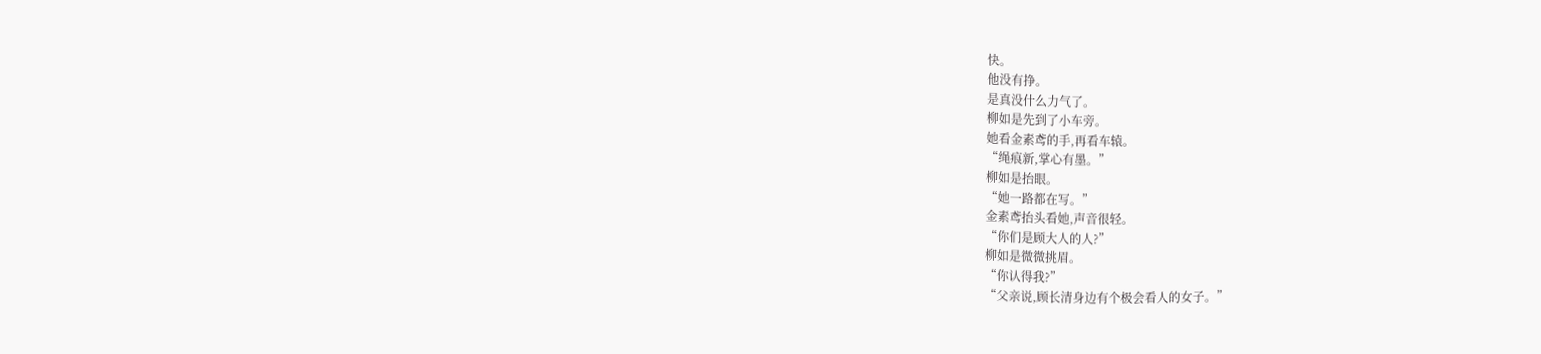快。
他没有挣。
是真没什么力气了。
柳如是先到了小车旁。
她看金素鸢的手,再看车辕。
“绳痕新,掌心有墨。”
柳如是抬眼。
“她一路都在写。”
金素鸢抬头看她,声音很轻。
“你们是顾大人的人?”
柳如是微微挑眉。
“你认得我?”
“父亲说,顾长清身边有个极会看人的女子。”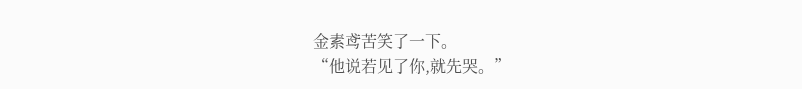金素鸢苦笑了一下。
“他说若见了你,就先哭。”